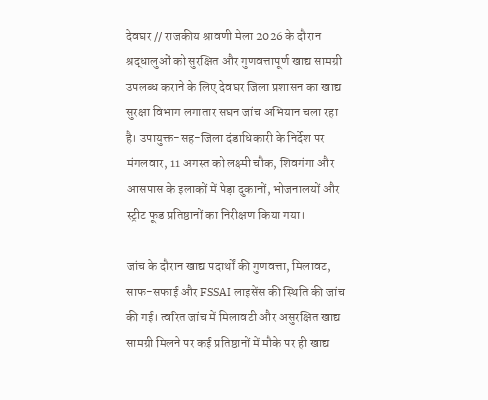देवघर // राजकीय श्रावणी मेला 2026 के दौरान श्रद्धालुओं को सुरक्षित और गुणवत्तापूर्ण खाद्य सामग्री उपलब्ध कराने के लिए देवघर जिला प्रशासन का खाद्य सुरक्षा विभाग लगातार सघन जांच अभियान चला रहा है। उपायुक्त-सह-जिला दंडाधिकारी के निर्देश पर मंगलवार, 11 अगस्त को लक्ष्मी चौक, शिवगंगा और आसपास के इलाकों में पेड़ा दुकानों, भोजनालयों और स्ट्रीट फूड प्रतिष्ठानों का निरीक्षण किया गया।

जांच के दौरान खाद्य पदार्थों की गुणवत्ता, मिलावट, साफ-सफाई और FSSAI लाइसेंस की स्थिति की जांच की गई। त्वरित जांच में मिलावटी और असुरक्षित खाद्य सामग्री मिलने पर कई प्रतिष्ठानों में मौके पर ही खाद्य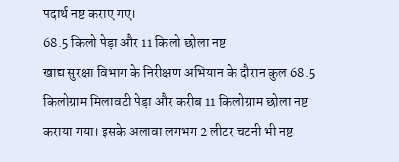पदार्थ नष्ट कराए गए।
68.5 किलो पेड़ा और 11 किलो छोला नष्ट
खाद्य सुरक्षा विभाग के निरीक्षण अभियान के दौरान कुल 68.5 किलोग्राम मिलावटी पेड़ा और करीब 11 किलोग्राम छोला नष्ट कराया गया। इसके अलावा लगभग 2 लीटर चटनी भी नष्ट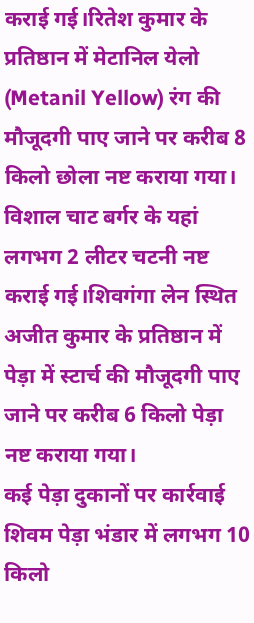कराई गई।रितेश कुमार के प्रतिष्ठान में मेटानिल येलो (Metanil Yellow) रंग की मौजूदगी पाए जाने पर करीब 8 किलो छोला नष्ट कराया गया। विशाल चाट बर्गर के यहां लगभग 2 लीटर चटनी नष्ट कराई गई।शिवगंगा लेन स्थित अजीत कुमार के प्रतिष्ठान में पेड़ा में स्टार्च की मौजूदगी पाए जाने पर करीब 6 किलो पेड़ा नष्ट कराया गया।
कई पेड़ा दुकानों पर कार्रवाई
शिवम पेड़ा भंडार में लगभग 10 किलो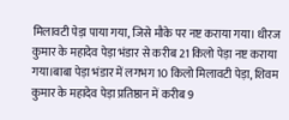मिलावटी पेड़ा पाया गया, जिसे मौके पर नष्ट कराया गया। धीरज कुमार के महादेव पेड़ा भंडार से करीब 21 किलो पेड़ा नष्ट कराया गया।बाबा पेड़ा भंडार में लगभग 10 किलो मिलावटी पेड़ा, शिवम कुमार के महादेव पेड़ा प्रतिष्ठान में करीब 9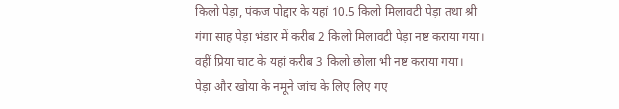किलो पेड़ा, पंकज पोद्दार के यहां 10.5 किलो मिलावटी पेड़ा तथा श्री गंगा साह पेड़ा भंडार में करीब 2 किलो मिलावटी पेड़ा नष्ट कराया गया। वहीं प्रिया चाट के यहां करीब 3 किलो छोला भी नष्ट कराया गया।
पेड़ा और खोया के नमूने जांच के लिए लिए गए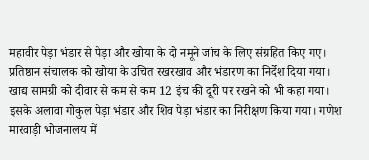महावीर पेड़ा भंडार से पेड़ा और खोया के दो नमूने जांच के लिए संग्रहित किए गए। प्रतिष्ठान संचालक को खोया के उचित रखरखाव और भंडारण का निर्देश दिया गया। खाद्य सामग्री को दीवार से कम से कम 12 इंच की दूरी पर रखने को भी कहा गया।
इसके अलावा गोकुल पेड़ा भंडार और शिव पेड़ा भंडार का निरीक्षण किया गया। गणेश मारवाड़ी भोजनालय में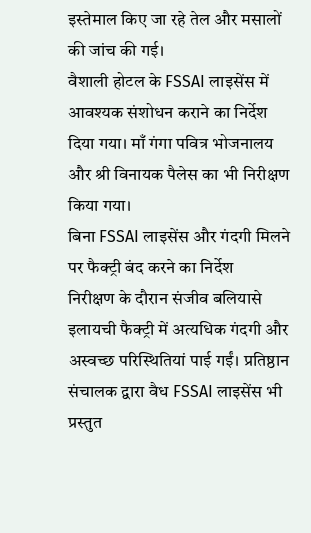इस्तेमाल किए जा रहे तेल और मसालों की जांच की गई।
वैशाली होटल के FSSAI लाइसेंस में आवश्यक संशोधन कराने का निर्देश दिया गया। माँ गंगा पवित्र भोजनालय और श्री विनायक पैलेस का भी निरीक्षण किया गया।
बिना FSSAI लाइसेंस और गंदगी मिलने पर फैक्ट्री बंद करने का निर्देश
निरीक्षण के दौरान संजीव बलियासे इलायची फैक्ट्री में अत्यधिक गंदगी और अस्वच्छ परिस्थितियां पाई गईं। प्रतिष्ठान संचालक द्वारा वैध FSSAI लाइसेंस भी प्रस्तुत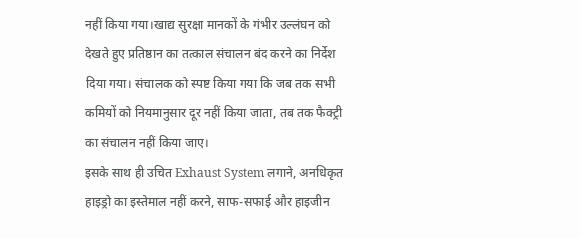नहीं किया गया।खाद्य सुरक्षा मानकों के गंभीर उल्लंघन को देखते हुए प्रतिष्ठान का तत्काल संचालन बंद करने का निर्देश दिया गया। संचालक को स्पष्ट किया गया कि जब तक सभी कमियों को नियमानुसार दूर नहीं किया जाता, तब तक फैक्ट्री का संचालन नहीं किया जाए।
इसके साथ ही उचित Exhaust System लगाने, अनधिकृत हाइड्रो का इस्तेमाल नहीं करने, साफ-सफाई और हाइजीन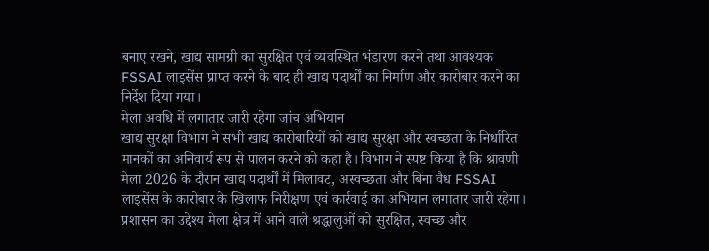बनाए रखने, खाद्य सामग्री का सुरक्षित एवं व्यवस्थित भंडारण करने तथा आवश्यक FSSAI लाइसेंस प्राप्त करने के बाद ही खाद्य पदार्थों का निर्माण और कारोबार करने का निर्देश दिया गया।
मेला अवधि में लगातार जारी रहेगा जांच अभियान
खाद्य सुरक्षा विभाग ने सभी खाद्य कारोबारियों को खाद्य सुरक्षा और स्वच्छता के निर्धारित मानकों का अनिवार्य रूप से पालन करने को कहा है। विभाग ने स्पष्ट किया है कि श्रावणी मेला 2026 के दौरान खाद्य पदार्थों में मिलावट, अस्वच्छता और बिना वैध FSSAI लाइसेंस के कारोबार के खिलाफ निरीक्षण एवं कार्रवाई का अभियान लगातार जारी रहेगा।
प्रशासन का उद्देश्य मेला क्षेत्र में आने वाले श्रद्धालुओं को सुरक्षित, स्वच्छ और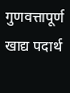गुणवत्तापूर्ण खाद्य पदार्थ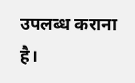उपलब्ध कराना है।